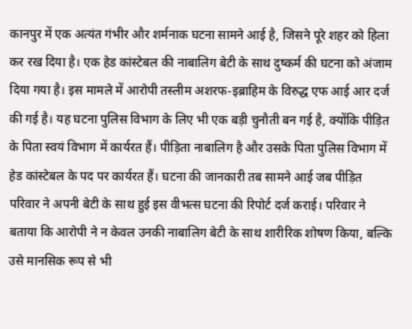कानपुर में एक अत्यंत गंभीर और शर्मनाक घटना सामने आई है, जिसने पूरे शहर को हिला कर रख दिया है। एक हेड कांस्टेबल की नाबालिग बेटी के साथ दुष्कर्म की घटना को अंजाम दिया गया है। इस मामले में आरोपी तस्लीम अशरफ-इब्राहिम के विरुद्ध एफ आई आर दर्ज की गई है। यह घटना पुलिस विभाग के लिए भी एक बड़ी चुनौती बन गई है, क्योंकि पीड़ित के पिता स्वयं विभाग में कार्यरत हैं। पीड़िता नाबालिग है और उसके पिता पुलिस विभाग में हेड कांस्टेबल के पद पर कार्यरत हैं। घटना की जानकारी तब सामने आई जब पीड़ित परिवार ने अपनी बेटी के साथ हुई इस वीभत्स घटना की रिपोर्ट दर्ज कराई। परिवार ने बताया कि आरोपी ने न केवल उनकी नाबालिग बेटी के साथ शारीरिक शोषण किया, बल्कि उसे मानसिक रूप से भी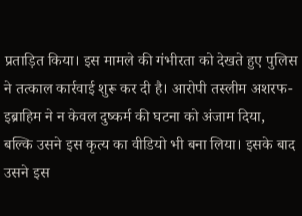प्रताड़ित किया। इस मामले की गंभीरता को देखते हुए पुलिस ने तत्काल कार्रवाई शुरू कर दी है। आरोपी तस्लीम अशरफ-इब्राहिम ने न केवल दुष्कर्म की घटना को अंजाम दिया, बल्कि उसने इस कृत्य का वीडियो भी बना लिया। इसके बाद उसने इस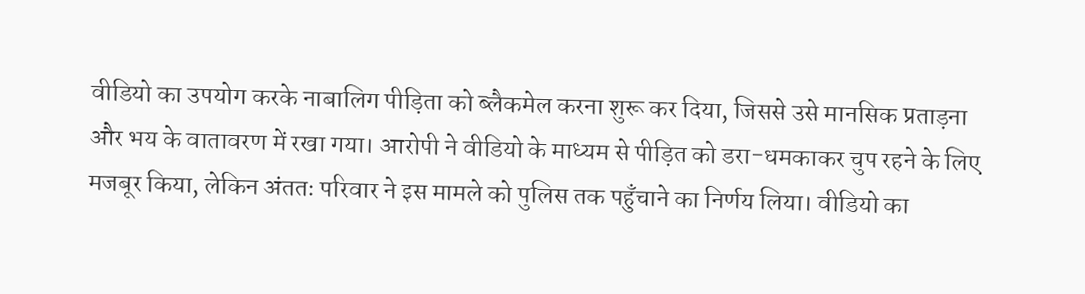वीडियो का उपयोग करके नाबालिग पीड़िता को ब्लैकमेल करना शुरू कर दिया, जिससे उसे मानसिक प्रताड़ना और भय के वातावरण में रखा गया। आरोपी ने वीडियो के माध्यम से पीड़ित को डरा-धमकाकर चुप रहने के लिए मजबूर किया, लेकिन अंततः परिवार ने इस मामले को पुलिस तक पहुँचाने का निर्णय लिया। वीडियो का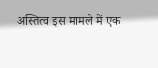अस्तित्व इस मामले में एक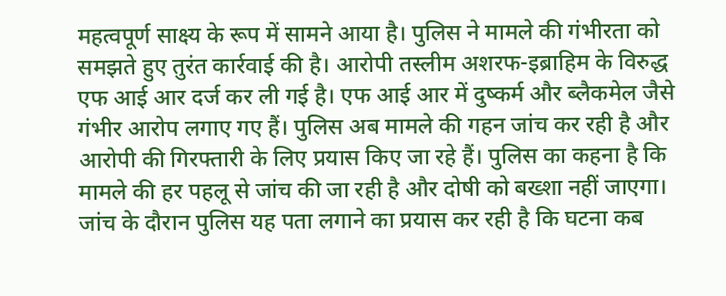महत्वपूर्ण साक्ष्य के रूप में सामने आया है। पुलिस ने मामले की गंभीरता को समझते हुए तुरंत कार्रवाई की है। आरोपी तस्लीम अशरफ-इब्राहिम के विरुद्ध एफ आई आर दर्ज कर ली गई है। एफ आई आर में दुष्कर्म और ब्लैकमेल जैसे गंभीर आरोप लगाए गए हैं। पुलिस अब मामले की गहन जांच कर रही है और आरोपी की गिरफ्तारी के लिए प्रयास किए जा रहे हैं। पुलिस का कहना है कि मामले की हर पहलू से जांच की जा रही है और दोषी को बख्शा नहीं जाएगा। जांच के दौरान पुलिस यह पता लगाने का प्रयास कर रही है कि घटना कब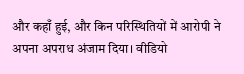और कहाँ हुई, और किन परिस्थितियों में आरोपी ने अपना अपराध अंजाम दिया। वीडियो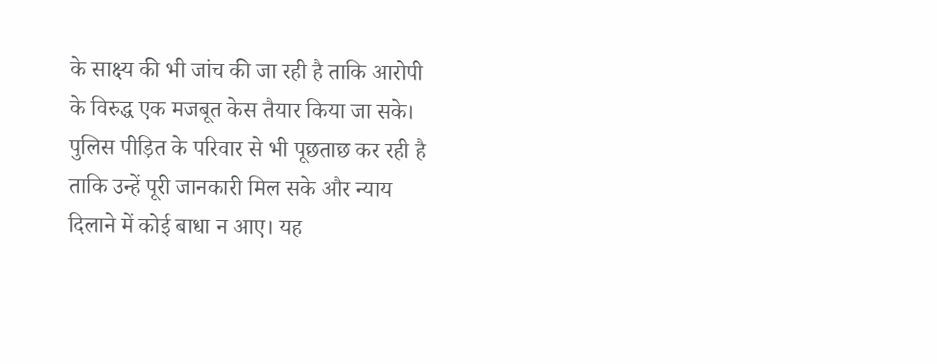के साक्ष्य की भी जांच की जा रही है ताकि आरोपी के विरुद्ध एक मजबूत केस तैयार किया जा सके। पुलिस पीड़ित के परिवार से भी पूछताछ कर रही है ताकि उन्हें पूरी जानकारी मिल सके और न्याय दिलाने में कोई बाधा न आए। यह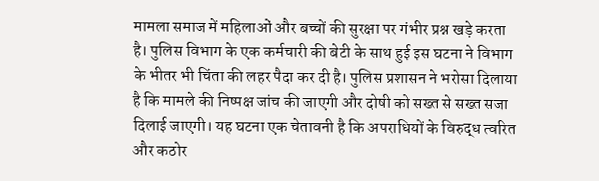मामला समाज में महिलाओं और बच्चों की सुरक्षा पर गंभीर प्रश्न खड़े करता है। पुलिस विभाग के एक कर्मचारी की बेटी के साथ हुई इस घटना ने विभाग के भीतर भी चिंता की लहर पैदा कर दी है। पुलिस प्रशासन ने भरोसा दिलाया है कि मामले की निष्पक्ष जांच की जाएगी और दोषी को सख्त से सख्त सजा दिलाई जाएगी। यह घटना एक चेतावनी है कि अपराधियों के विरुद्ध त्वरित और कठोर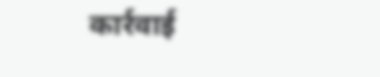कार्रवाई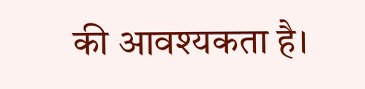की आवश्यकता है।